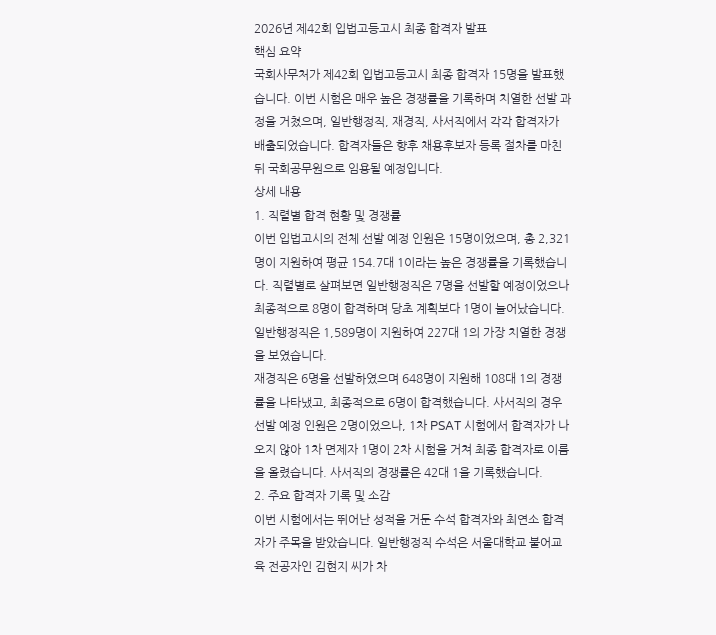2026년 제42회 입법고등고시 최종 합격자 발표
핵심 요약
국회사무처가 제42회 입법고등고시 최종 합격자 15명을 발표했습니다. 이번 시험은 매우 높은 경쟁률을 기록하며 치열한 선발 과정을 거쳤으며, 일반행정직, 재경직, 사서직에서 각각 합격자가 배출되었습니다. 합격자들은 향후 채용후보자 등록 절차를 마친 뒤 국회공무원으로 임용될 예정입니다.
상세 내용
1. 직렬별 합격 현황 및 경쟁률
이번 입법고시의 전체 선발 예정 인원은 15명이었으며, 총 2,321명이 지원하여 평균 154.7대 1이라는 높은 경쟁률을 기록했습니다. 직렬별로 살펴보면 일반행정직은 7명을 선발할 예정이었으나 최종적으로 8명이 합격하며 당초 계획보다 1명이 늘어났습니다. 일반행정직은 1,589명이 지원하여 227대 1의 가장 치열한 경쟁을 보였습니다.
재경직은 6명을 선발하였으며 648명이 지원해 108대 1의 경쟁률을 나타냈고, 최종적으로 6명이 합격했습니다. 사서직의 경우 선발 예정 인원은 2명이었으나, 1차 PSAT 시험에서 합격자가 나오지 않아 1차 면제자 1명이 2차 시험을 거쳐 최종 합격자로 이름을 올렸습니다. 사서직의 경쟁률은 42대 1을 기록했습니다.
2. 주요 합격자 기록 및 소감
이번 시험에서는 뛰어난 성적을 거둔 수석 합격자와 최연소 합격자가 주목을 받았습니다. 일반행정직 수석은 서울대학교 불어교육 전공자인 김현지 씨가 차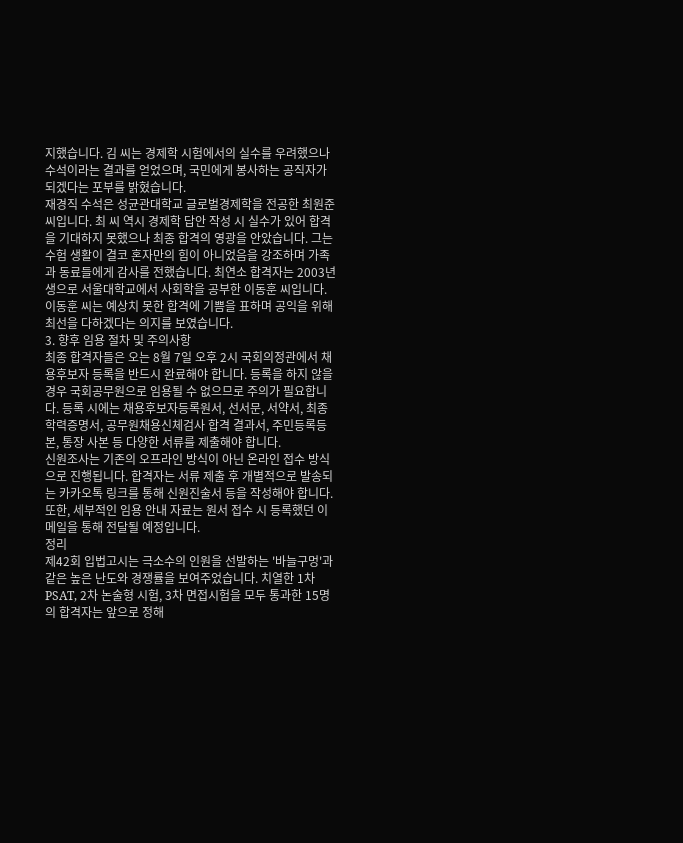지했습니다. 김 씨는 경제학 시험에서의 실수를 우려했으나 수석이라는 결과를 얻었으며, 국민에게 봉사하는 공직자가 되겠다는 포부를 밝혔습니다.
재경직 수석은 성균관대학교 글로벌경제학을 전공한 최원준 씨입니다. 최 씨 역시 경제학 답안 작성 시 실수가 있어 합격을 기대하지 못했으나 최종 합격의 영광을 안았습니다. 그는 수험 생활이 결코 혼자만의 힘이 아니었음을 강조하며 가족과 동료들에게 감사를 전했습니다. 최연소 합격자는 2003년생으로 서울대학교에서 사회학을 공부한 이동훈 씨입니다. 이동훈 씨는 예상치 못한 합격에 기쁨을 표하며 공익을 위해 최선을 다하겠다는 의지를 보였습니다.
3. 향후 임용 절차 및 주의사항
최종 합격자들은 오는 8월 7일 오후 2시 국회의정관에서 채용후보자 등록을 반드시 완료해야 합니다. 등록을 하지 않을 경우 국회공무원으로 임용될 수 없으므로 주의가 필요합니다. 등록 시에는 채용후보자등록원서, 선서문, 서약서, 최종학력증명서, 공무원채용신체검사 합격 결과서, 주민등록등본, 통장 사본 등 다양한 서류를 제출해야 합니다.
신원조사는 기존의 오프라인 방식이 아닌 온라인 접수 방식으로 진행됩니다. 합격자는 서류 제출 후 개별적으로 발송되는 카카오톡 링크를 통해 신원진술서 등을 작성해야 합니다. 또한, 세부적인 임용 안내 자료는 원서 접수 시 등록했던 이메일을 통해 전달될 예정입니다.
정리
제42회 입법고시는 극소수의 인원을 선발하는 '바늘구멍'과 같은 높은 난도와 경쟁률을 보여주었습니다. 치열한 1차 PSAT, 2차 논술형 시험, 3차 면접시험을 모두 통과한 15명의 합격자는 앞으로 정해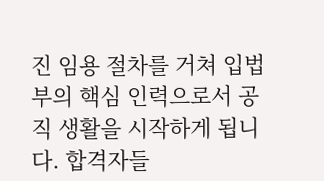진 임용 절차를 거쳐 입법부의 핵심 인력으로서 공직 생활을 시작하게 됩니다. 합격자들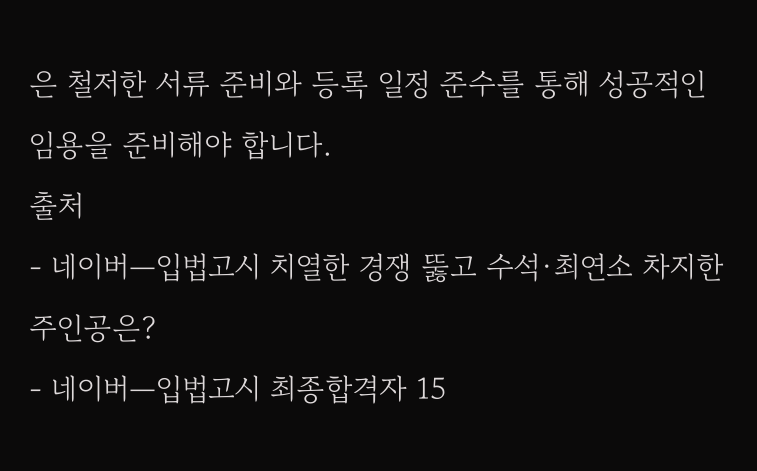은 철저한 서류 준비와 등록 일정 준수를 통해 성공적인 임용을 준비해야 합니다.
출처
- 네이버—입법고시 치열한 경쟁 뚫고 수석·최연소 차지한 주인공은?
- 네이버—입법고시 최종합격자 15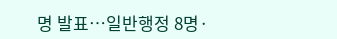명 발표…일반행정 8명·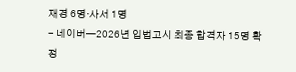재경 6명·사서 1명
- 네이버—2026년 입법고시 최종 합격자 15명 확정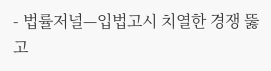- 법률저널—입법고시 치열한 경쟁 뚫고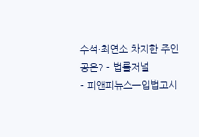수석·최연소 차지한 주인공은? - 법률저널
- 피앤피뉴스—입법고시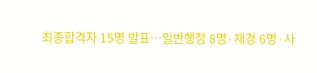최종합격자 15명 발표…일반행정 8명·재경 6명·사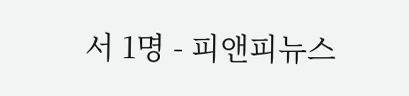서 1명 - 피앤피뉴스